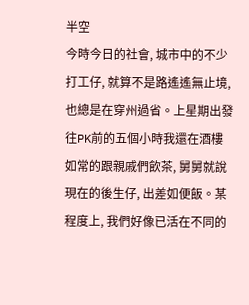半空
今時今日的社會, 城市中的不少打工仔, 就算不是路遙遙無止境, 也總是在穿州過省。上星期出發往PK前的五個小時我還在酒樓如常的跟親戚們飲茶, 舅舅就說現在的後生仔, 出差如便飯。某程度上, 我們好像已活在不同的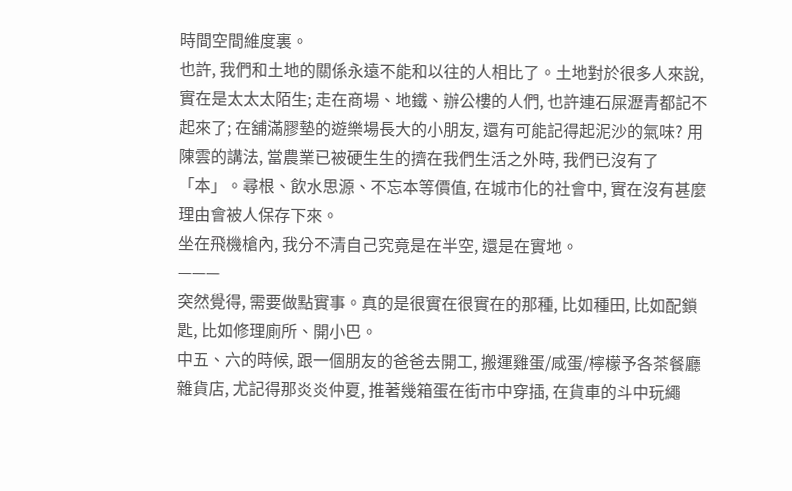時間空間維度裏。
也許, 我們和土地的關係永遠不能和以往的人相比了。土地對於很多人來說, 實在是太太太陌生; 走在商場、地鐵、辦公樓的人們, 也許連石屎瀝青都記不起來了; 在舖滿膠墊的遊樂場長大的小朋友, 還有可能記得起泥沙的氣味? 用陳雲的講法, 當農業已被硬生生的擠在我們生活之外時, 我們已沒有了「本」。尋根、飲水思源、不忘本等價值, 在城市化的社會中, 實在沒有甚麼理由會被人保存下來。
坐在飛機槍內, 我分不清自己究竟是在半空, 還是在實地。
———
突然覺得, 需要做點實事。真的是很實在很實在的那種, 比如種田, 比如配鎖匙, 比如修理廁所、開小巴。
中五、六的時候, 跟一個朋友的爸爸去開工, 搬運雞蛋/咸蛋/檸檬予各茶餐廳雜貨店, 尤記得那炎炎仲夏, 推著幾箱蛋在街市中穿插, 在貨車的斗中玩繩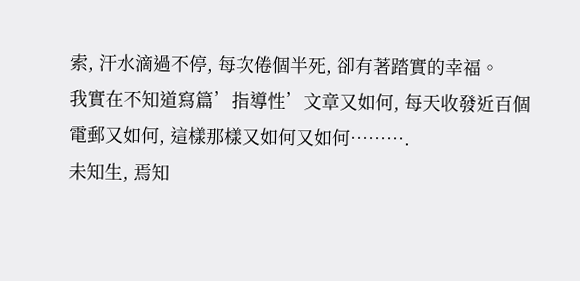索, 汗水滴過不停, 每次倦個半死, 卻有著踏實的幸福。
我實在不知道寫篇’指導性’文章又如何, 每天收發近百個電郵又如何, 這樣那樣又如何又如何……….
未知生, 焉知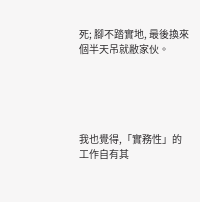死; 腳不踏實地, 最後換來個半天吊就敝家伙。





我也覺得,「實務性」的工作自有其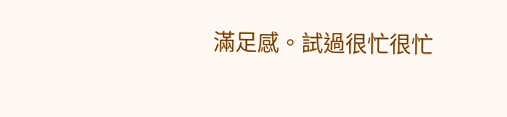滿足感。試過很忙很忙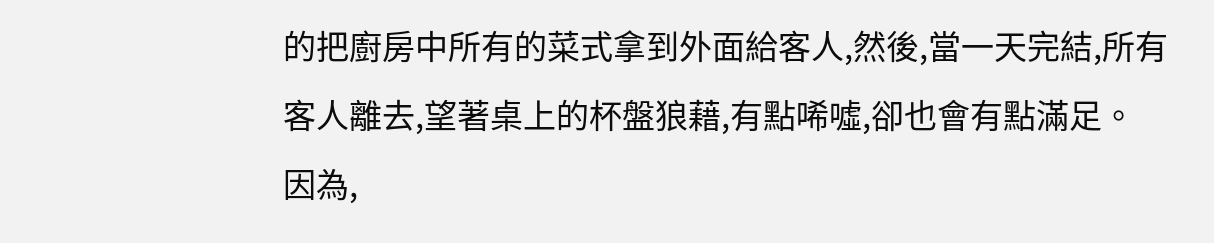的把廚房中所有的菜式拿到外面給客人,然後,當一天完結,所有客人離去,望著桌上的杯盤狼藉,有點唏噓,卻也會有點滿足。
因為,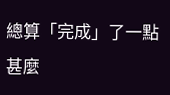總算「完成」了一點甚麼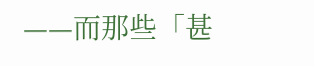——而那些「甚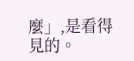麼」,是看得見的。